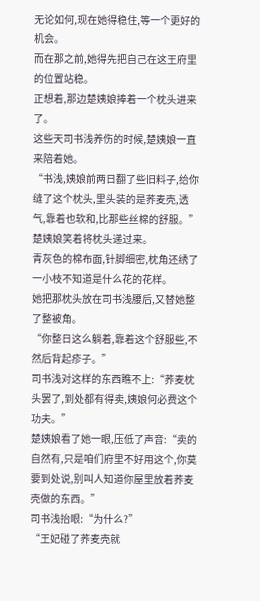无论如何,现在她得稳住,等一个更好的机会。
而在那之前,她得先把自己在这王府里的位置站稳。
正想着,那边楚姨娘捧着一个枕头进来了。
这些天司书浅养伤的时候,楚姨娘一直来陪着她。
“书浅,姨娘前两日翻了些旧料子,给你缝了这个枕头,里头装的是荞麦壳,透气,靠着也软和,比那些丝棉的舒服。”
楚姨娘笑着将枕头递过来。
青灰色的棉布面,针脚细密,枕角还绣了一小枝不知道是什么花的花样。
她把那枕头放在司书浅腰后,又替她整了整被角。
“你整日这么躺着,靠着这个舒服些,不然后背起疹子。”
司书浅对这样的东西瞧不上:“荞麦枕头罢了,到处都有得卖,姨娘何必费这个功夫。”
楚姨娘看了她一眼,压低了声音:“卖的自然有,只是咱们府里不好用这个,你莫要到处说,别叫人知道你屋里放着荞麦壳做的东西。”
司书浅抬眼:“为什么?”
“王妃碰了荞麦壳就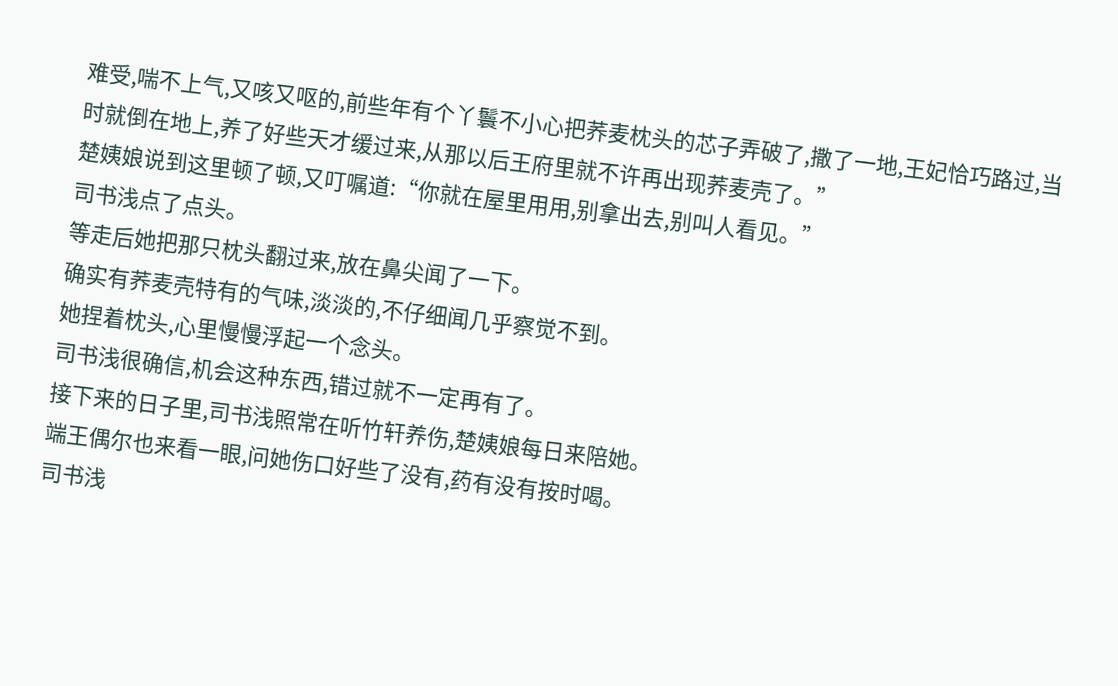难受,喘不上气,又咳又呕的,前些年有个丫鬟不小心把荞麦枕头的芯子弄破了,撒了一地,王妃恰巧路过,当时就倒在地上,养了好些天才缓过来,从那以后王府里就不许再出现荞麦壳了。”
楚姨娘说到这里顿了顿,又叮嘱道:“你就在屋里用用,别拿出去,别叫人看见。”
司书浅点了点头。
等走后她把那只枕头翻过来,放在鼻尖闻了一下。
确实有荞麦壳特有的气味,淡淡的,不仔细闻几乎察觉不到。
她捏着枕头,心里慢慢浮起一个念头。
司书浅很确信,机会这种东西,错过就不一定再有了。
接下来的日子里,司书浅照常在听竹轩养伤,楚姨娘每日来陪她。
端王偶尔也来看一眼,问她伤口好些了没有,药有没有按时喝。
司书浅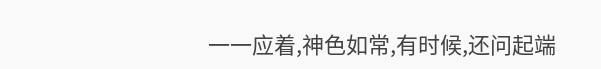一一应着,神色如常,有时候,还问起端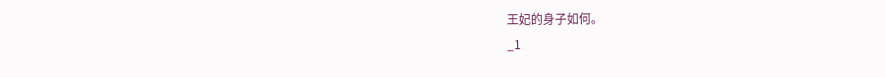王妃的身子如何。
_1